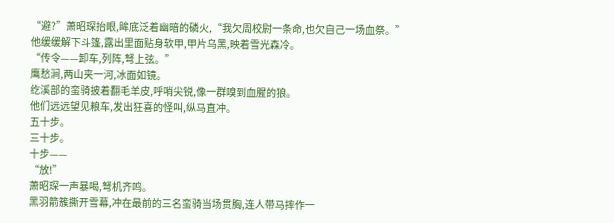“避?”萧昭琛抬眼,眸底泛着幽暗的磷火,“我欠周校尉一条命,也欠自己一场血祭。”
他缓缓解下斗篷,露出里面贴身软甲,甲片乌黑,映着雪光森冷。
“传令——卸车,列阵,弩上弦。”
鹰愁涧,两山夹一河,冰面如镜。
纥溪部的蛮骑披着翻毛羊皮,呼哨尖锐,像一群嗅到血腥的狼。
他们远远望见粮车,发出狂喜的怪叫,纵马直冲。
五十步。
三十步。
十步——
“放!”
萧昭琛一声暴喝,弩机齐鸣。
黑羽箭簇撕开雪幕,冲在最前的三名蛮骑当场贯胸,连人带马摔作一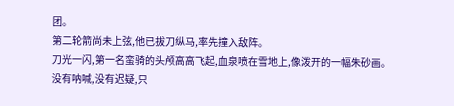团。
第二轮箭尚未上弦,他已拔刀纵马,率先撞入敌阵。
刀光一闪,第一名蛮骑的头颅高高飞起,血泉喷在雪地上,像泼开的一幅朱砂画。
没有呐喊,没有迟疑,只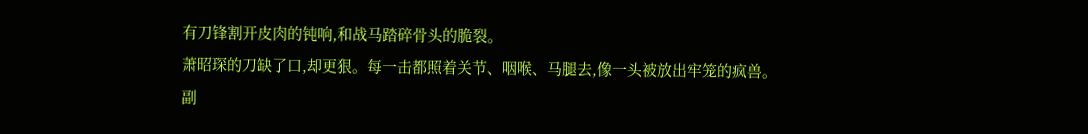有刀锋割开皮肉的钝响,和战马踏碎骨头的脆裂。
萧昭琛的刀缺了口,却更狠。每一击都照着关节、咽喉、马腿去,像一头被放出牢笼的疯兽。
副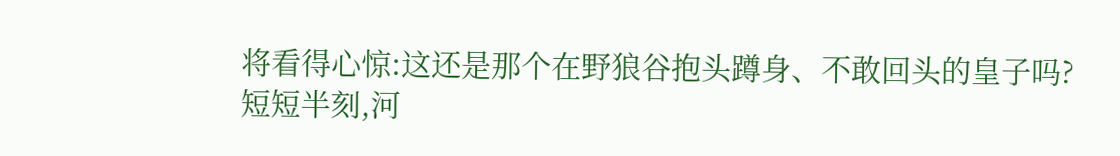将看得心惊:这还是那个在野狼谷抱头蹲身、不敢回头的皇子吗?
短短半刻,河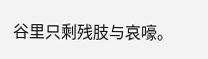谷里只剩残肢与哀嚎。